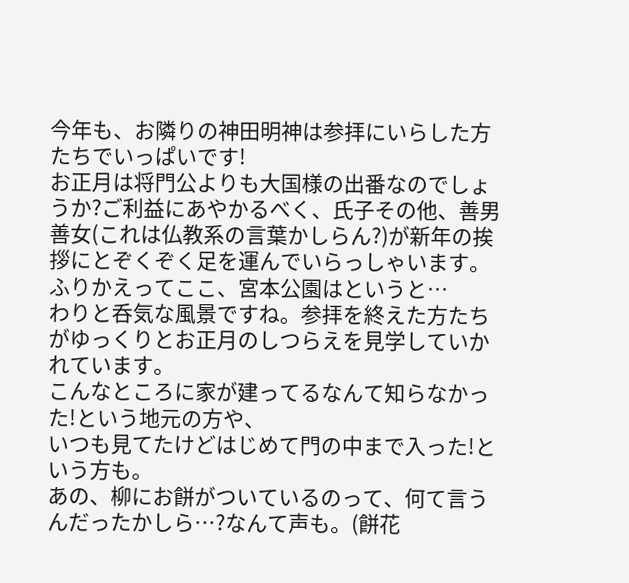今年も、お隣りの神田明神は参拝にいらした方たちでいっぱいです!
お正月は将門公よりも大国様の出番なのでしょうか?ご利益にあやかるべく、氏子その他、善男善女(これは仏教系の言葉かしらん?)が新年の挨拶にとぞくぞく足を運んでいらっしゃいます。
ふりかえってここ、宮本公園はというと…
わりと呑気な風景ですね。参拝を終えた方たちがゆっくりとお正月のしつらえを見学していかれています。
こんなところに家が建ってるなんて知らなかった!という地元の方や、
いつも見てたけどはじめて門の中まで入った!という方も。
あの、柳にお餅がついているのって、何て言うんだったかしら…?なんて声も。(餅花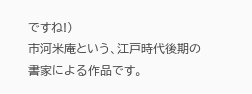ですね!)
市河米庵という、江戸時代後期の書家による作品です。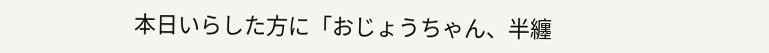本日いらした方に「おじょうちゃん、半纏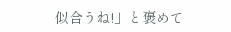似合うね!」と褒めて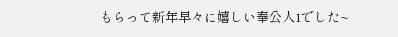もらって新年早々に嬉しい奉公人1でした~